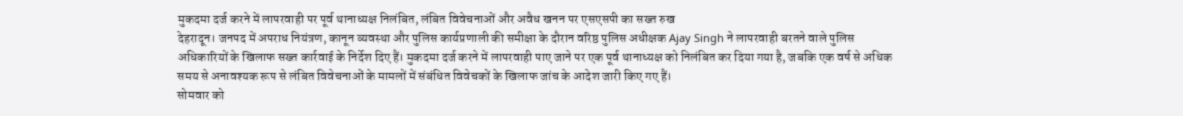मुकदमा दर्ज करने में लापरवाही पर पूर्व थानाध्यक्ष निलंबित, लंबित विवेचनाओं और अवैध खनन पर एसएसपी का सख्त रुख
देहरादून। जनपद में अपराध नियंत्रण, कानून व्यवस्था और पुलिस कार्यप्रणाली की समीक्षा के दौरान वरिष्ठ पुलिस अधीक्षक Ajay Singh ने लापरवाही बरतने वाले पुलिस अधिकारियों के खिलाफ सख्त कार्रवाई के निर्देश दिए हैं। मुकदमा दर्ज करने में लापरवाही पाए जाने पर एक पूर्व थानाध्यक्ष को निलंबित कर दिया गया है, जबकि एक वर्ष से अधिक समय से अनावश्यक रूप से लंबित विवेचनाओं के मामलों में संबंधित विवेचकों के खिलाफ जांच के आदेश जारी किए गए हैं।
सोमवार को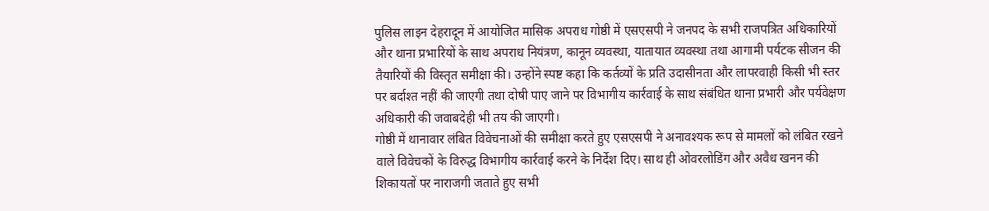पुलिस लाइन देहरादून में आयोजित मासिक अपराध गोष्ठी में एसएसपी ने जनपद के सभी राजपत्रित अधिकारियों और थाना प्रभारियों के साथ अपराध नियंत्रण, कानून व्यवस्था, यातायात व्यवस्था तथा आगामी पर्यटक सीजन की तैयारियों की विस्तृत समीक्षा की। उन्होंने स्पष्ट कहा कि कर्तव्यों के प्रति उदासीनता और लापरवाही किसी भी स्तर पर बर्दाश्त नहीं की जाएगी तथा दोषी पाए जाने पर विभागीय कार्रवाई के साथ संबंधित थाना प्रभारी और पर्यवेक्षण अधिकारी की जवाबदेही भी तय की जाएगी।
गोष्ठी में थानावार लंबित विवेचनाओं की समीक्षा करते हुए एसएसपी ने अनावश्यक रूप से मामलों को लंबित रखने वाले विवेचकों के विरुद्ध विभागीय कार्रवाई करने के निर्देश दिए। साथ ही ओवरलोडिंग और अवैध खनन की शिकायतों पर नाराजगी जताते हुए सभी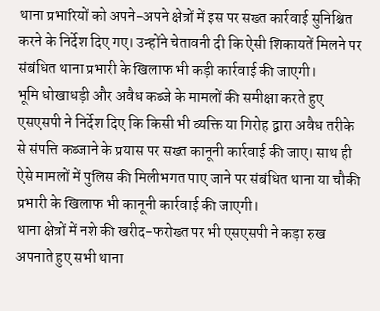थाना प्रभारियों को अपने-अपने क्षेत्रों में इस पर सख्त कार्रवाई सुनिश्चित करने के निर्देश दिए गए। उन्होंने चेतावनी दी कि ऐसी शिकायतें मिलने पर संबंधित थाना प्रभारी के खिलाफ भी कड़ी कार्रवाई की जाएगी।
भूमि धोखाधड़ी और अवैध कब्जे के मामलों की समीक्षा करते हुए एसएसपी ने निर्देश दिए कि किसी भी व्यक्ति या गिरोह द्वारा अवैध तरीके से संपत्ति कब्जाने के प्रयास पर सख्त कानूनी कार्रवाई की जाए। साथ ही ऐसे मामलों में पुलिस की मिलीभगत पाए जाने पर संबंधित थाना या चौकी प्रभारी के खिलाफ भी कानूनी कार्रवाई की जाएगी।
थाना क्षेत्रों में नशे की खरीद-फरोख्त पर भी एसएसपी ने कड़ा रुख अपनाते हुए सभी थाना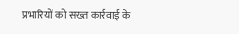प्रभारियों को सख्त कार्रवाई के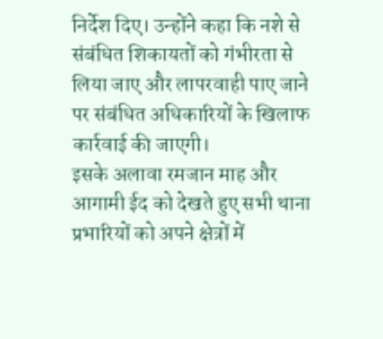निर्देश दिए। उन्होंने कहा कि नशे से संबंधित शिकायतों को गंभीरता से लिया जाए और लापरवाही पाए जाने पर संबंधित अधिकारियों के खिलाफ कार्रवाई की जाएगी।
इसके अलावा रमजान माह और आगामी ईद को देखते हुए सभी थाना प्रभारियों को अपने क्षेत्रों में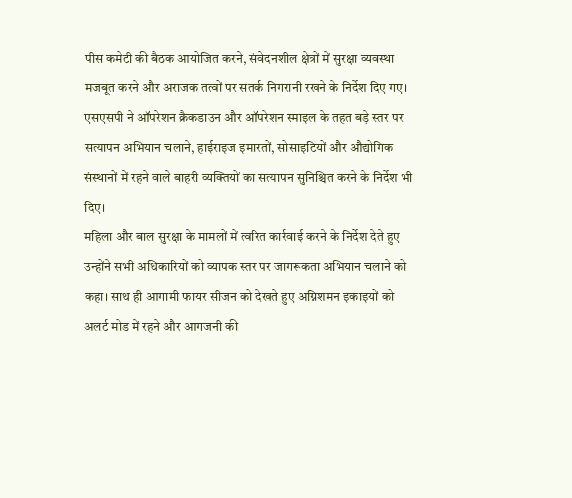पीस कमेटी की बैठक आयोजित करने, संवेदनशील क्षेत्रों में सुरक्षा व्यवस्था मजबूत करने और अराजक तत्वों पर सतर्क निगरानी रखने के निर्देश दिए गए।
एसएसपी ने ऑपरेशन क्रैकडाउन और ऑपरेशन स्माइल के तहत बड़े स्तर पर सत्यापन अभियान चलाने, हाईराइज इमारतों, सोसाइटियों और औद्योगिक संस्थानों में रहने वाले बाहरी व्यक्तियों का सत्यापन सुनिश्चित करने के निर्देश भी दिए।
महिला और बाल सुरक्षा के मामलों में त्वरित कार्रवाई करने के निर्देश देते हुए उन्होंने सभी अधिकारियों को व्यापक स्तर पर जागरूकता अभियान चलाने को कहा। साथ ही आगामी फायर सीजन को देखते हुए अग्निशमन इकाइयों को अलर्ट मोड में रहने और आगजनी की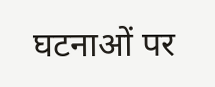घटनाओं पर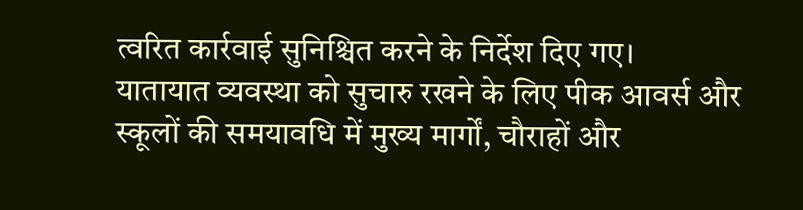त्वरित कार्रवाई सुनिश्चित करने के निर्देश दिए गए।
यातायात व्यवस्था को सुचारु रखने के लिए पीक आवर्स और स्कूलों की समयावधि में मुख्य मार्गों, चौराहों और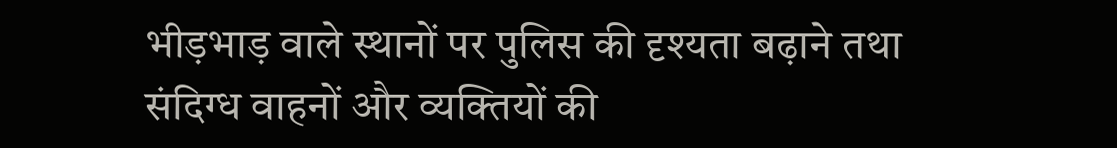भीड़भाड़ वाले स्थानों पर पुलिस की दृश्यता बढ़ाने तथा संदिग्ध वाहनों और व्यक्तियों की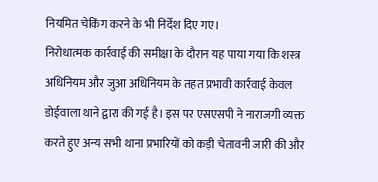नियमित चेकिंग करने के भी निर्देश दिए गए।
निरोधात्मक कार्रवाई की समीक्षा के दौरान यह पाया गया कि शस्त्र अधिनियम और जुआ अधिनियम के तहत प्रभावी कार्रवाई केवल डोईवाला थाने द्वारा की गई है। इस पर एसएसपी ने नाराजगी व्यक्त करते हुए अन्य सभी थाना प्रभारियों को कड़ी चेतावनी जारी की और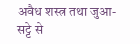अवैध शस्त्र तथा जुआ-सट्टे से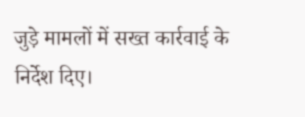जुड़े मामलों में सख्त कार्रवाई के निर्देश दिए।